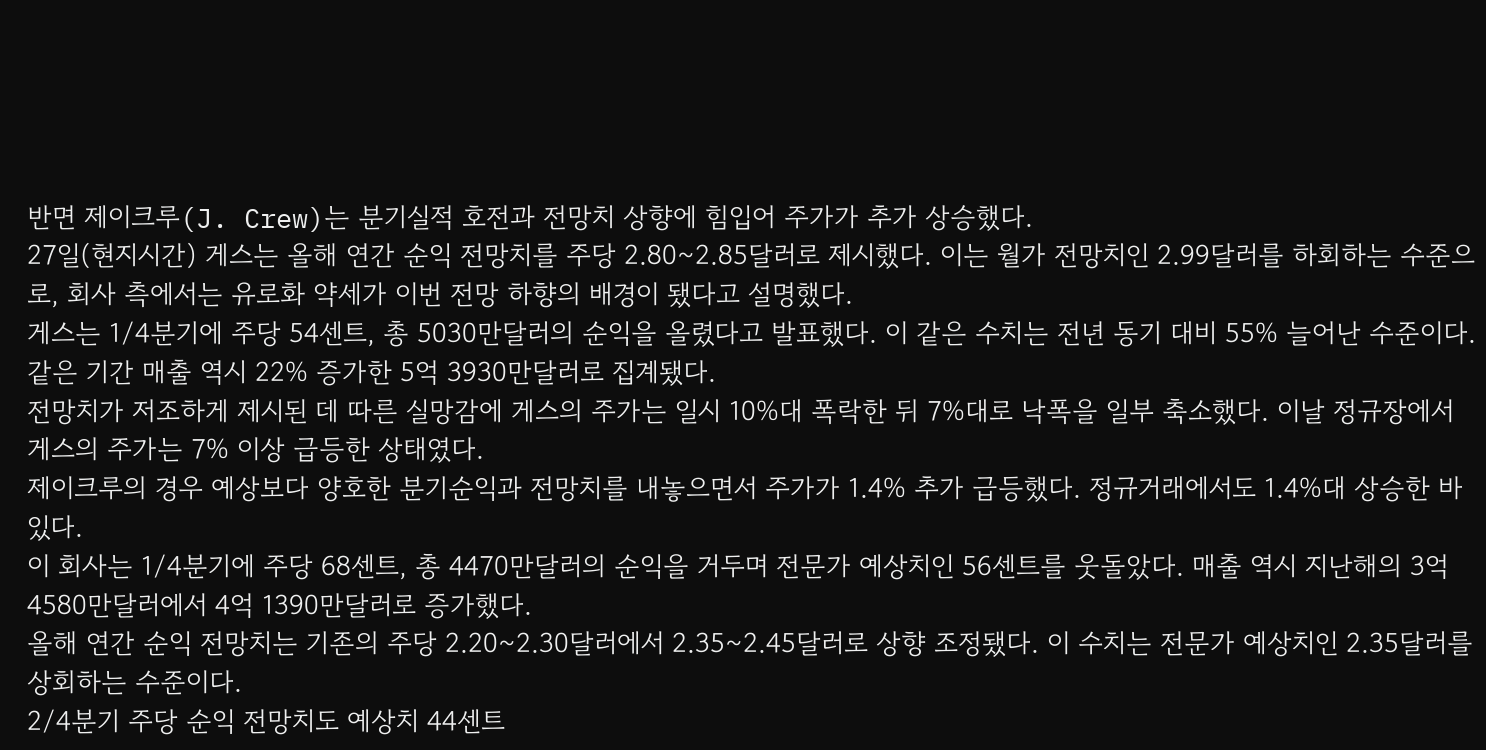반면 제이크루(J. Crew)는 분기실적 호전과 전망치 상향에 힘입어 주가가 추가 상승했다.
27일(현지시간) 게스는 올해 연간 순익 전망치를 주당 2.80~2.85달러로 제시했다. 이는 월가 전망치인 2.99달러를 하회하는 수준으로, 회사 측에서는 유로화 약세가 이번 전망 하향의 배경이 됐다고 설명했다.
게스는 1/4분기에 주당 54센트, 총 5030만달러의 순익을 올렸다고 발표했다. 이 같은 수치는 전년 동기 대비 55% 늘어난 수준이다. 같은 기간 매출 역시 22% 증가한 5억 3930만달러로 집계됐다.
전망치가 저조하게 제시된 데 따른 실망감에 게스의 주가는 일시 10%대 폭락한 뒤 7%대로 낙폭을 일부 축소했다. 이날 정규장에서 게스의 주가는 7% 이상 급등한 상태였다.
제이크루의 경우 예상보다 양호한 분기순익과 전망치를 내놓으면서 주가가 1.4% 추가 급등했다. 정규거래에서도 1.4%대 상승한 바 있다.
이 회사는 1/4분기에 주당 68센트, 총 4470만달러의 순익을 거두며 전문가 예상치인 56센트를 웃돌았다. 매출 역시 지난해의 3억 4580만달러에서 4억 1390만달러로 증가했다.
올해 연간 순익 전망치는 기존의 주당 2.20~2.30달러에서 2.35~2.45달러로 상향 조정됐다. 이 수치는 전문가 예상치인 2.35달러를 상회하는 수준이다.
2/4분기 주당 순익 전망치도 예상치 44센트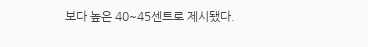보다 높은 40~45센트로 제시됐다.